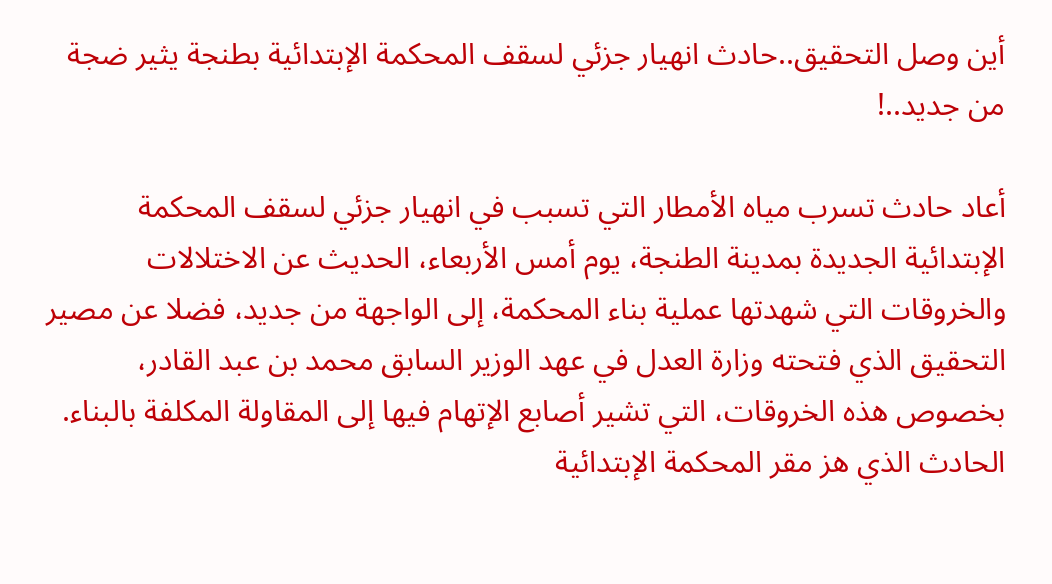أين وصل التحقيق..حادث انهيار جزئي لسقف المحكمة الإبتدائية بطنجة يثير ضجة من جديد..!

أعاد حادث تسرب مياه الأمطار التي تسبب في انهيار جزئي لسقف المحكمة الإبتدائية الجديدة بمدينة الطنجة، يوم أمس الأربعاء، الحديث عن الاختلالات والخروقات التي شهدتها عملية بناء المحكمة، إلى الواجهة من جديد، فضلا عن مصير التحقيق الذي فتحته وزارة العدل في عهد الوزير السابق محمد بن عبد القادر، بخصوص هذه الخروقات، التي تشير أصابع الإتهام فيها إلى المقاولة المكلفة بالبناء.
الحادث الذي هز مقر المحكمة الإبتدائية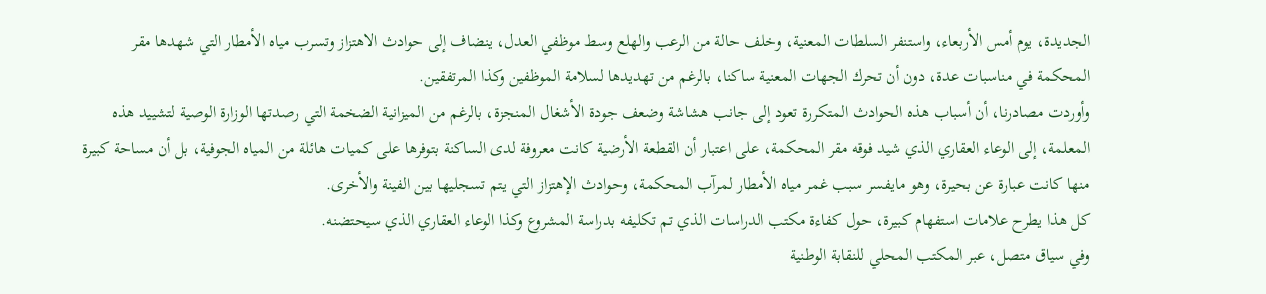الجديدة، يوم أمس الأربعاء، واستنفر السلطات المعنية، وخلف حالة من الرعب والهلع وسط موظفي العدل، ينضاف إلى حوادث الاهتزاز وتسرب مياه الأمطار التي شهدها مقر المحكمة في مناسبات عدة، دون أن تحرك الجهات المعنية ساكنا، بالرغم من تهديدها لسلامة الموظفين وكذا المرتفقين.
وأوردت مصادرنا، أن أسباب هذه الحوادث المتكررة تعود إلى جانب هشاشة وضعف جودة الأشغال المنجزة، بالرغم من الميزانية الضخمة التي رصدتها الوزارة الوصية لتشييد هذه المعلمة، إلى الوعاء العقاري الذي شيد فوقه مقر المحكمة، على اعتبار أن القطعة الأرضية كانت معروفة لدى الساكنة بتوفرها على كميات هائلة من المياه الجوفية، بل أن مساحة كبيرة منها كانت عبارة عن بحيرة، وهو مايفسر سبب غمر مياه الأمطار لمرآب المحكمة، وحوادث الإهتزاز التي يتم تسجليها بين الفينة والأخرى.
كل هذا يطرح علامات استفهام كبيرة، حول كفاءة مكتب الدراسات الذي تم تكليفه بدراسة المشروع وكذا الوعاء العقاري الذي سيحتضنه.
وفي سياق متصل، عبر المكتب المحلي للنقابة الوطنية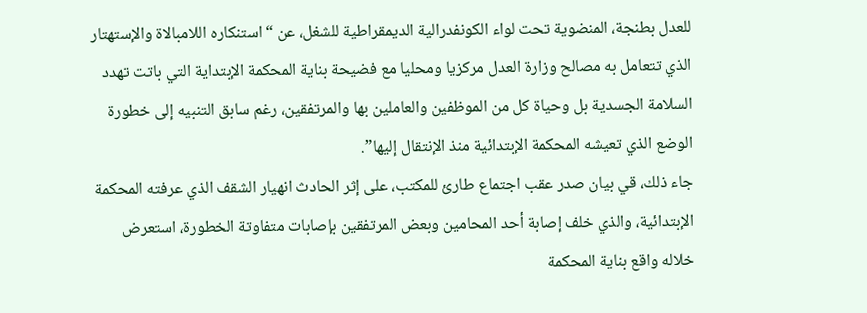للعدل بطنجة، المنضوية تحت لواء الكونفدرالية الديمقراطية للشغل، عن “استنكاره اللامبالاة والإستهتار الذي تتعامل به مصالح وزارة العدل مركزيا ومحليا مع فضيحة بناية المحكمة الإبتداية التي باتت تهدد السلامة الجسدية بل وحياة كل من الموظفين والعاملين بها والمرتفقين، رغم سابق التنبيه إلى خطورة الوضع الذي تعيشه المحكمة الإبتدائية منذ الإنتقال إليها”.
جاء ذلك، قي بيان صدر عقب اجتماع طارئ للمكتب، على إثر الحادث انهيار الشقف الذي عرفته المحكمة الإبتدائية، والذي خلف إصابة أحد المحامين وبعض المرتفقين بإصابات متفاوتة الخطورة، استعرض خلاله واقع بناية المحكمة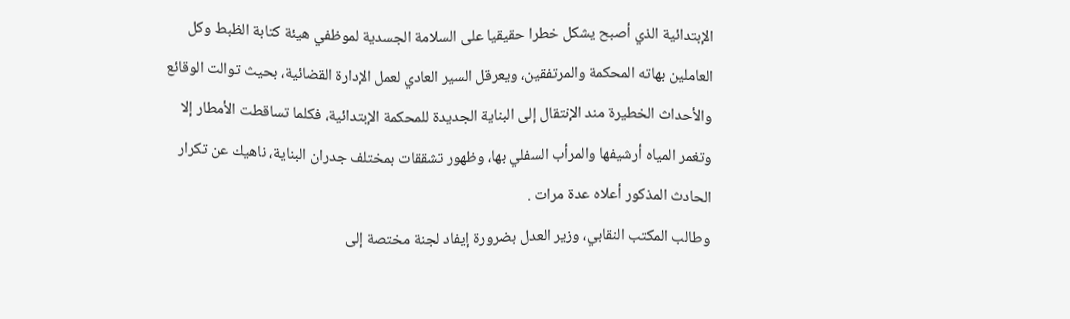الإبتدائية الذي أصبح يشكل خطرا حقيقيا على السلامة الجسدية لموظفي هيئة كتابة الظبط وكل العاملين بهاته المحكمة والمرتفقين، ويعرقل السير العادي لعمل الإدارة القضائية، بحيث توالت الوقائع والأحداث الخطيرة مند الإنتقال إلى البناية الجديدة للمحكمة الإبتدائية، فكلما تساقطت الأمطار إلا وتغمر المياه أرشيفها والمرأب السفلي بها، وظهور تشققات بمختلف جدران البناية، ناهيك عن تكرار الحادث المذكور أعلاه عدة مرات .
وطالب المكتب النقابي، وزير العدل بضرورة إيفاد لجنة مختصة إلى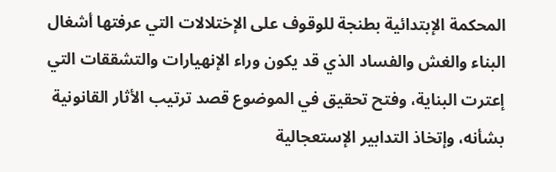المحكمة الإبتدائية بطنجة للوقوف على الإختلالات التي عرفتها أشغال البناء والغش والفساد الذي قد يكون وراء الإنهيارات والتشققات التي إعترت البناية، وفتح تحقيق في الموضوع قصد ترتيب الأثار القانونية بشأنه، وإتخاذ التدابير الإستعجالية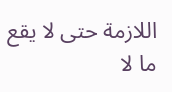اللازمة حتى لا يقع ما لا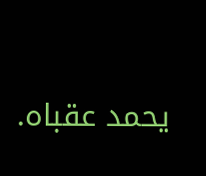يحمد عقباه.